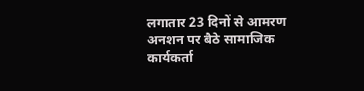लगातार 23 दिनों से आमरण अनशन पर बैठे सामाजिक कार्यकर्ता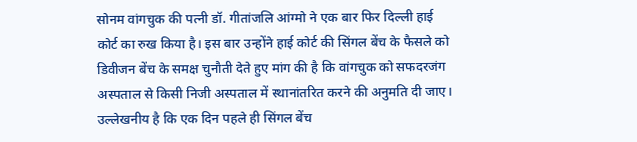सोनम वांगचुक की पत्नी डॉ. गीतांजलि आंग्मो ने एक बार फिर दिल्ली हाई कोर्ट का रुख किया है। इस बार उन्होंने हाई कोर्ट की सिंगल बेंच के फैसले को डिवीजन बेंच के समक्ष चुनौती देते हुए मांग की है कि वांगचुक को सफदरजंग अस्पताल से किसी निजी अस्पताल में स्थानांतरित करने की अनुमति दी जाए। उल्लेखनीय है कि एक दिन पहले ही सिंगल बेंच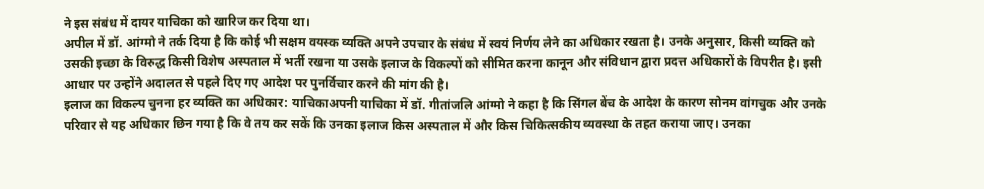ने इस संबंध में दायर याचिका को खारिज कर दिया था।
अपील में डॉ. आंग्मो ने तर्क दिया है कि कोई भी सक्षम वयस्क व्यक्ति अपने उपचार के संबंध में स्वयं निर्णय लेने का अधिकार रखता है। उनके अनुसार, किसी व्यक्ति को उसकी इच्छा के विरुद्ध किसी विशेष अस्पताल में भर्ती रखना या उसके इलाज के विकल्पों को सीमित करना कानून और संविधान द्वारा प्रदत्त अधिकारों के विपरीत है। इसी आधार पर उन्होंने अदालत से पहले दिए गए आदेश पर पुनर्विचार करने की मांग की है।
इलाज का विकल्प चुनना हर व्यक्ति का अधिकार: याचिकाअपनी याचिका में डॉ. गीतांजलि आंग्मो ने कहा है कि सिंगल बेंच के आदेश के कारण सोनम वांगचुक और उनके परिवार से यह अधिकार छिन गया है कि वे तय कर सकें कि उनका इलाज किस अस्पताल में और किस चिकित्सकीय व्यवस्था के तहत कराया जाए। उनका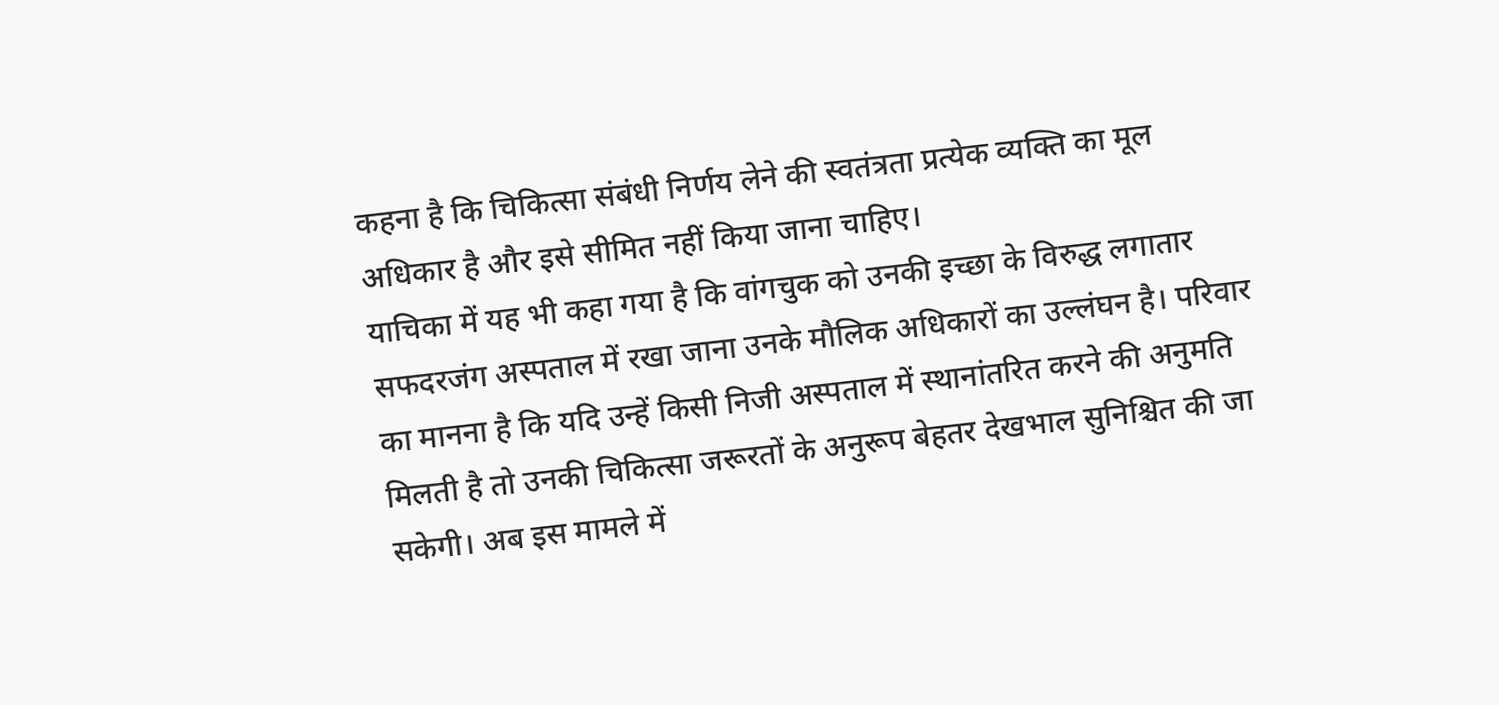कहना है कि चिकित्सा संबंधी निर्णय लेने की स्वतंत्रता प्रत्येक व्यक्ति का मूल अधिकार है और इसे सीमित नहीं किया जाना चाहिए।
याचिका में यह भी कहा गया है कि वांगचुक को उनकी इच्छा के विरुद्ध लगातार सफदरजंग अस्पताल में रखा जाना उनके मौलिक अधिकारों का उल्लंघन है। परिवार का मानना है कि यदि उन्हें किसी निजी अस्पताल में स्थानांतरित करने की अनुमति मिलती है तो उनकी चिकित्सा जरूरतों के अनुरूप बेहतर देखभाल सुनिश्चित की जा सकेगी। अब इस मामले में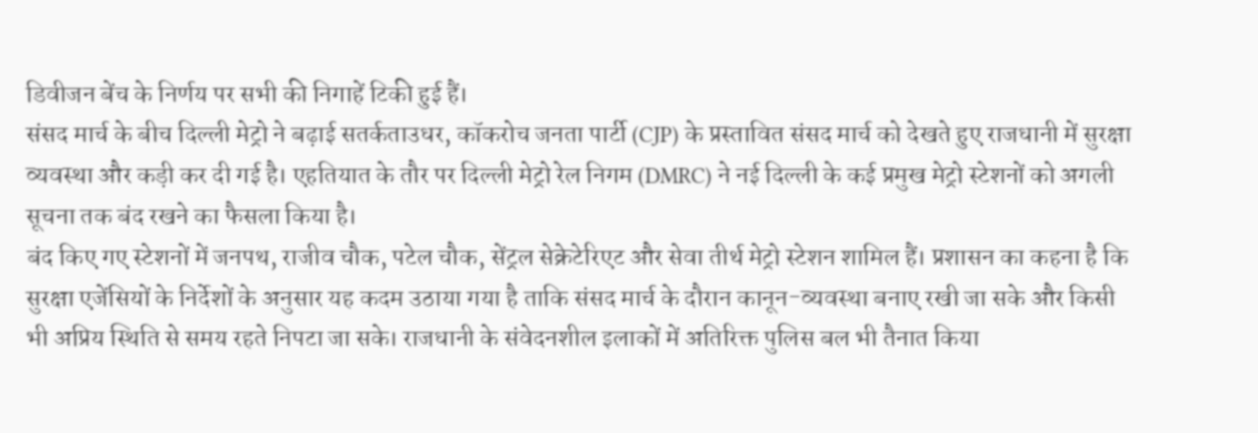डिवीजन बेंच के निर्णय पर सभी की निगाहें टिकी हुई हैं।
संसद मार्च के बीच दिल्ली मेट्रो ने बढ़ाई सतर्कताउधर, कॉकरोच जनता पार्टी (CJP) के प्रस्तावित संसद मार्च को देखते हुए राजधानी में सुरक्षा व्यवस्था और कड़ी कर दी गई है। एहतियात के तौर पर दिल्ली मेट्रो रेल निगम (DMRC) ने नई दिल्ली के कई प्रमुख मेट्रो स्टेशनों को अगली सूचना तक बंद रखने का फैसला किया है।
बंद किए गए स्टेशनों में जनपथ, राजीव चौक, पटेल चौक, सेंट्रल सेक्रेटेरिएट और सेवा तीर्थ मेट्रो स्टेशन शामिल हैं। प्रशासन का कहना है कि सुरक्षा एजेंसियों के निर्देशों के अनुसार यह कदम उठाया गया है ताकि संसद मार्च के दौरान कानून-व्यवस्था बनाए रखी जा सके और किसी भी अप्रिय स्थिति से समय रहते निपटा जा सके। राजधानी के संवेदनशील इलाकों में अतिरिक्त पुलिस बल भी तैनात किया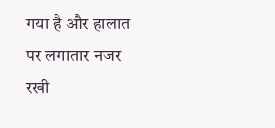गया है और हालात पर लगातार नजर रखी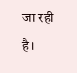जा रही है।